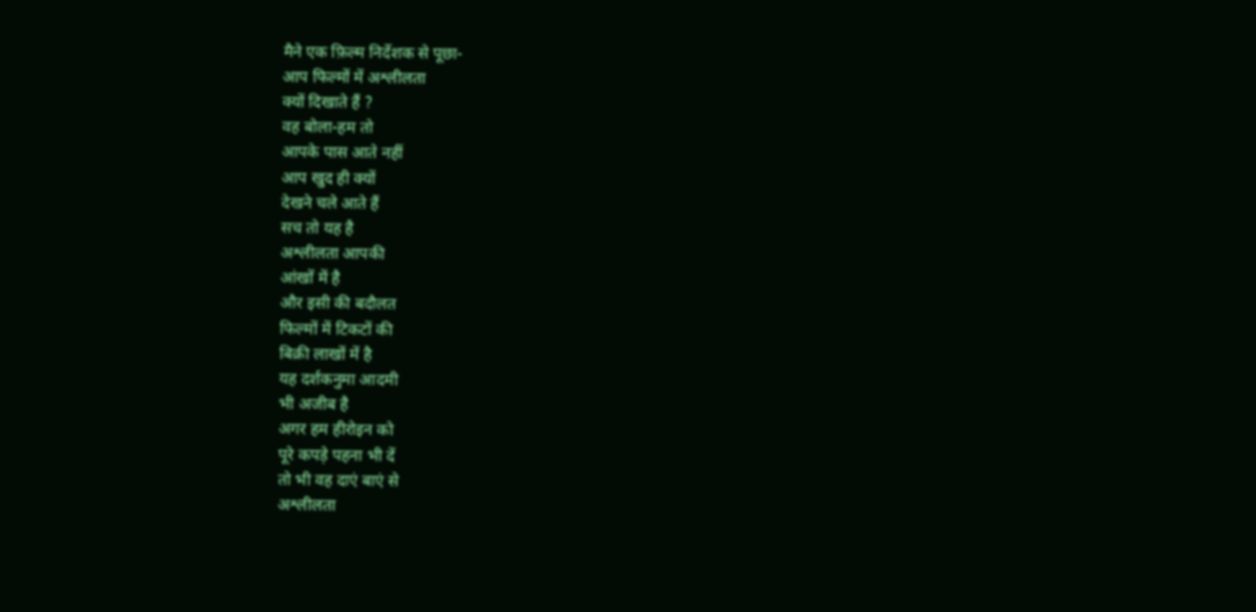मैने एक फ़िल्म निर्देशक से पूछा-
आप फिल्मों में अश्लीलता
क्यों दिखाते हैं ?
वह बोला-हम तो
आपके पास आते नहीं
आप खुद ही क्यों
देखने चले आते हैं
सच तो यह है
अश्लीलता आपकी
आंखों में है
और इसी की बदौलत
फिल्मों में टिकटों की
बिक्री लाखों में है
यह दर्शकनुमा आदमी
भी अजीब है
अगर हम हीरोइन को
पूरे कपड़े पहना भी दें
तो भी वह दाएं बाएं से
अश्लीलता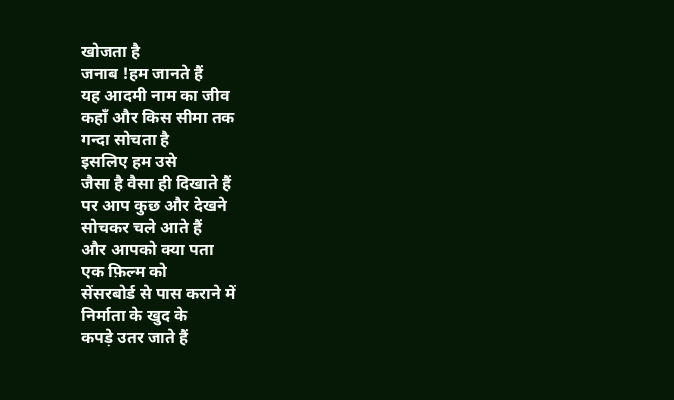खोजता है
जनाब !हम जानते हैं
यह आदमी नाम का जीव
कहाँ और किस सीमा तक
गन्दा सोचता है
इसलिए हम उसे
जैसा है वैसा ही दिखाते हैं
पर आप कुछ और देखने
सोचकर चले आते हैं
और आपको क्या पता
एक फ़िल्म को
सेंसरबोर्ड से पास कराने में
निर्माता के खुद के
कपड़े उतर जाते हैं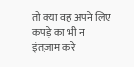तो क्या वह अपने लिए
कपड़े का भी न इंतज़ाम करे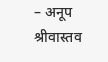– अनूप श्रीवास्तव